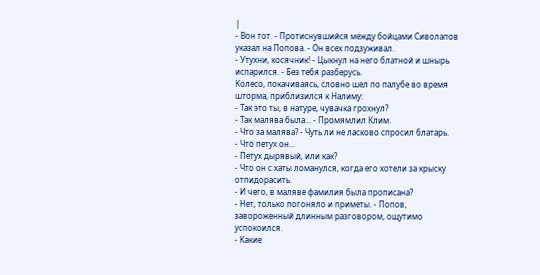|
- Вон тот. - Протиснувшийся между бойцами Сиволапов указал на Попова. - Он всех подзуживал.
- Утухни, косячник! - Цыкнул на него блатной и шнырь испарился. - Без тебя разберусь.
Колесо, покачиваясь, словно шел по палубе во время шторма, приблизился к Налиму:
- Так это ты, в натуре, чувачка грохнул?
- Так малява была... - Промямлил Клим.
- Что за малява? - Чуть ли не ласково спросил блатарь.
- Что петух он...
- Петух дырявый, или как?
- Что он с хаты ломанулся, когда его хотели за крыску отпидорасить.
- И чего, в маляве фамилия была прописана?
- Нет, только погоняло и приметы. - Попов, завороженный длинным разговором, ощутимо успокоился.
- Какие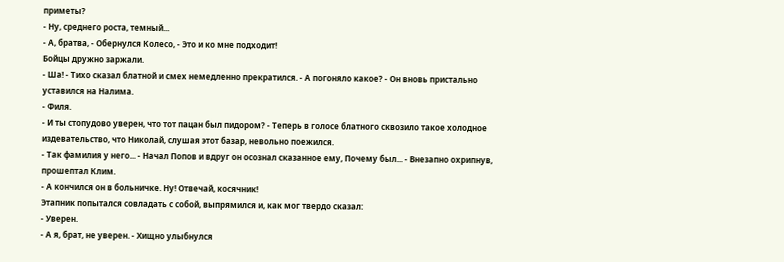приметы?
- Ну, среднего роста, темный...
- А, братва, - Обернулся Колесо, - Это и ко мне подходит!
Бойцы дружно заржали.
- Ша! - Тихо сказал блатной и смех немедленно прекратился. - А погоняло какое? - Он вновь пристально уставился на Налима.
- Филя.
- И ты стопудово уверен, что тот пацан был пидором? - Теперь в голосе блатного сквозило такое холодное издевательство, что Николай, слушая этот базар, невольно поежился.
- Так фамилия у него... - Начал Попов и вдруг он осознал сказанное ему, Почему был... - Внезапно охрипнув, прошептал Клим.
- А кончился он в больничке. Ну! Отвечай, косячник!
Этапник попытался совладать с собой, выпрямился и, как мог твердо сказал:
- Уверен.
- А я, брат, не уверен. - Хищно улыбнулся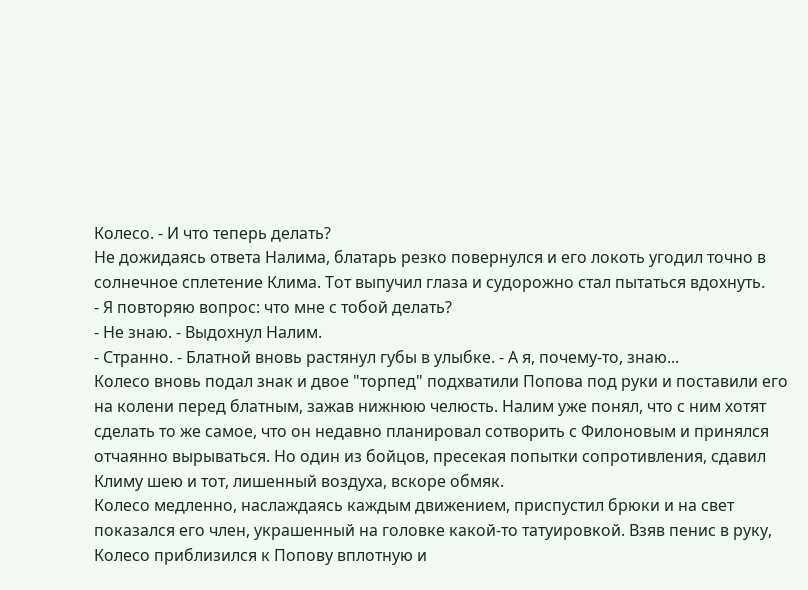Колесо. - И что теперь делать?
Не дожидаясь ответа Налима, блатарь резко повернулся и его локоть угодил точно в солнечное сплетение Клима. Тот выпучил глаза и судорожно стал пытаться вдохнуть.
- Я повторяю вопрос: что мне с тобой делать?
- Не знаю. - Выдохнул Налим.
- Странно. - Блатной вновь растянул губы в улыбке. - А я, почему-то, знаю...
Колесо вновь подал знак и двое "торпед" подхватили Попова под руки и поставили его на колени перед блатным, зажав нижнюю челюсть. Налим уже понял, что с ним хотят сделать то же самое, что он недавно планировал сотворить с Филоновым и принялся отчаянно вырываться. Но один из бойцов, пресекая попытки сопротивления, сдавил Климу шею и тот, лишенный воздуха, вскоре обмяк.
Колесо медленно, наслаждаясь каждым движением, приспустил брюки и на свет показался его член, украшенный на головке какой-то татуировкой. Взяв пенис в руку, Колесо приблизился к Попову вплотную и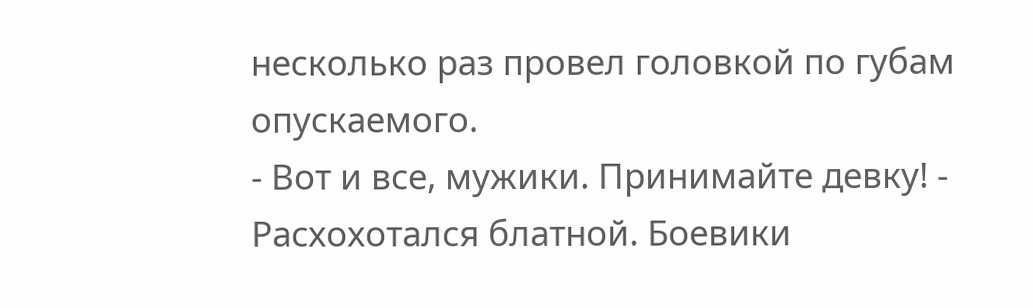несколько раз провел головкой по губам опускаемого.
- Вот и все, мужики. Принимайте девку! - Расхохотался блатной. Боевики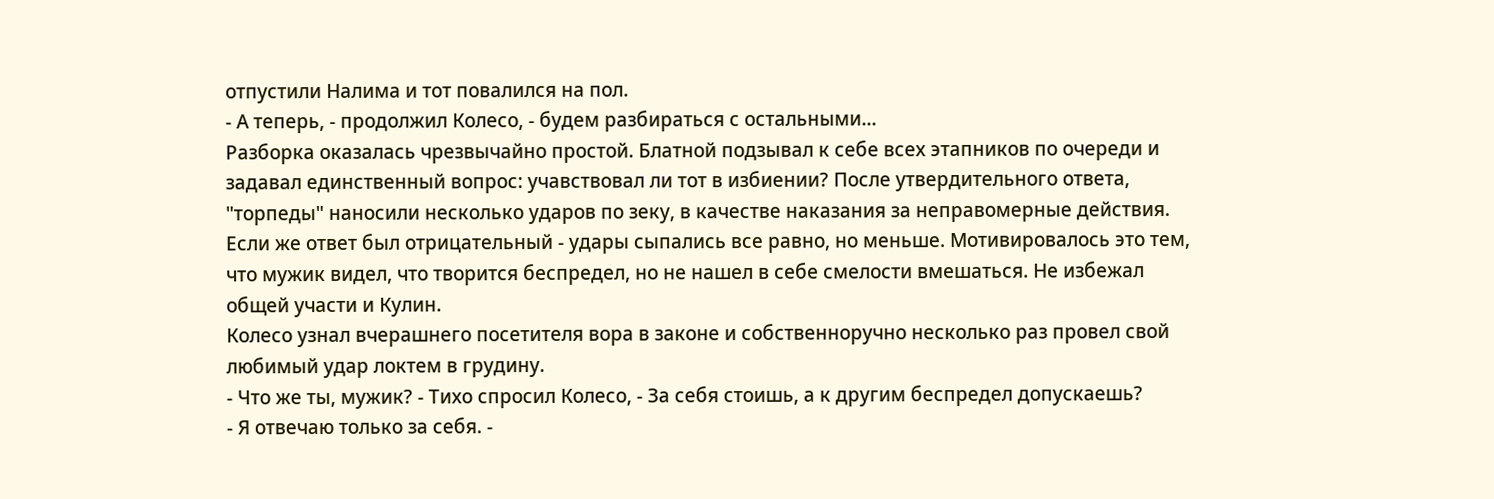отпустили Налима и тот повалился на пол.
- А теперь, - продолжил Колесо, - будем разбираться с остальными...
Разборка оказалась чрезвычайно простой. Блатной подзывал к себе всех этапников по очереди и задавал единственный вопрос: учавствовал ли тот в избиении? После утвердительного ответа, "торпеды" наносили несколько ударов по зеку, в качестве наказания за неправомерные действия. Если же ответ был отрицательный - удары сыпались все равно, но меньше. Мотивировалось это тем, что мужик видел, что творится беспредел, но не нашел в себе смелости вмешаться. Не избежал общей участи и Кулин.
Колесо узнал вчерашнего посетителя вора в законе и собственноручно несколько раз провел свой любимый удар локтем в грудину.
- Что же ты, мужик? - Тихо спросил Колесо, - За себя стоишь, а к другим беспредел допускаешь?
- Я отвечаю только за себя. -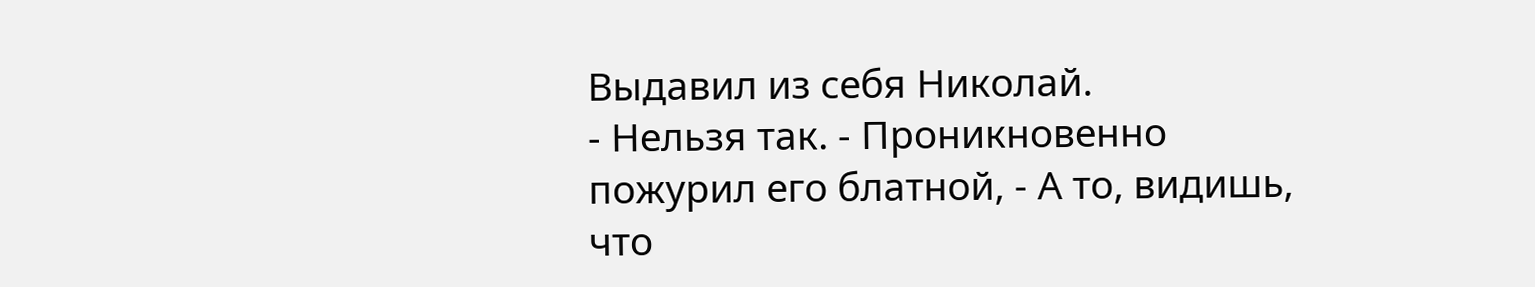Выдавил из себя Николай.
- Нельзя так. - Проникновенно пожурил его блатной, - А то, видишь, что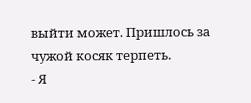выйти может. Пришлось за чужой косяк терпеть.
- Я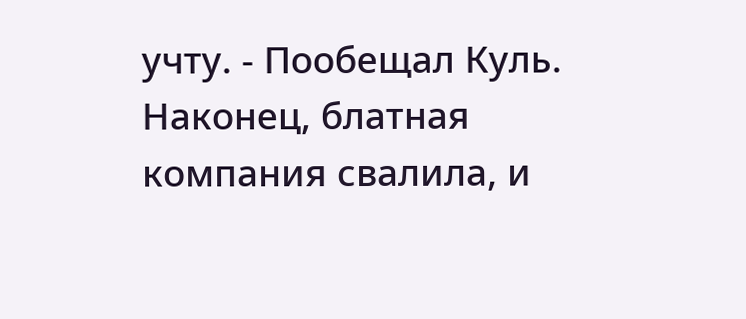учту. - Пообещал Куль.
Наконец, блатная компания свалила, и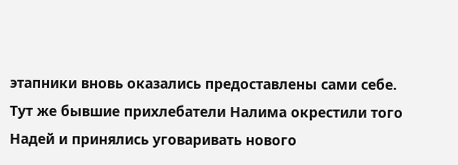этапники вновь оказались предоставлены сами себе. Тут же бывшие прихлебатели Налима окрестили того Надей и принялись уговаривать нового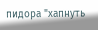пидора "хапнуть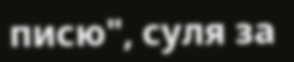писю", суля за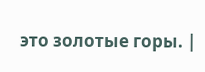это золотые горы. |